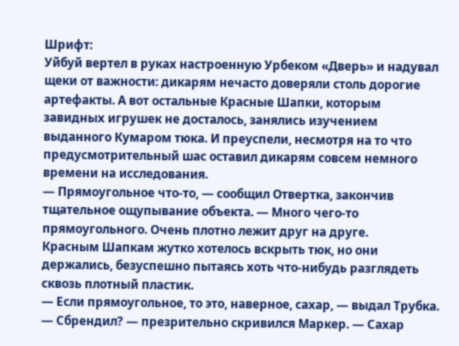Шрифт:
Уйбуй вертел в руках настроенную Урбеком «Дверь» и надувал щеки от важности: дикарям нечасто доверяли столь дорогие артефакты. А вот остальные Красные Шапки, которым завидных игрушек не досталось, занялись изучением выданного Кумаром тюка. И преуспели, несмотря на то что предусмотрительный шас оставил дикарям совсем немного времени на исследования.
— Прямоугольное что-то, — сообщил Отвертка, закончив тщательное ощупывание объекта. — Много чего-то прямоугольного. Очень плотно лежит друг на друге.
Красным Шапкам жутко хотелось вскрыть тюк, но они держались, безуспешно пытаясь хоть что-нибудь разглядеть сквозь плотный пластик.
— Если прямоугольное, то это, наверное, сахар, — выдал Трубка.
— Сбрендил? — презрительно скривился Маркер. — Сахар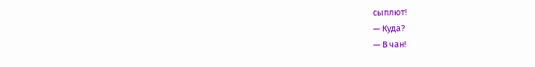сыплют!
— Куда?
— В чан!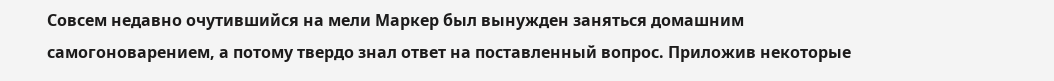Совсем недавно очутившийся на мели Маркер был вынужден заняться домашним самогоноварением, а потому твердо знал ответ на поставленный вопрос. Приложив некоторые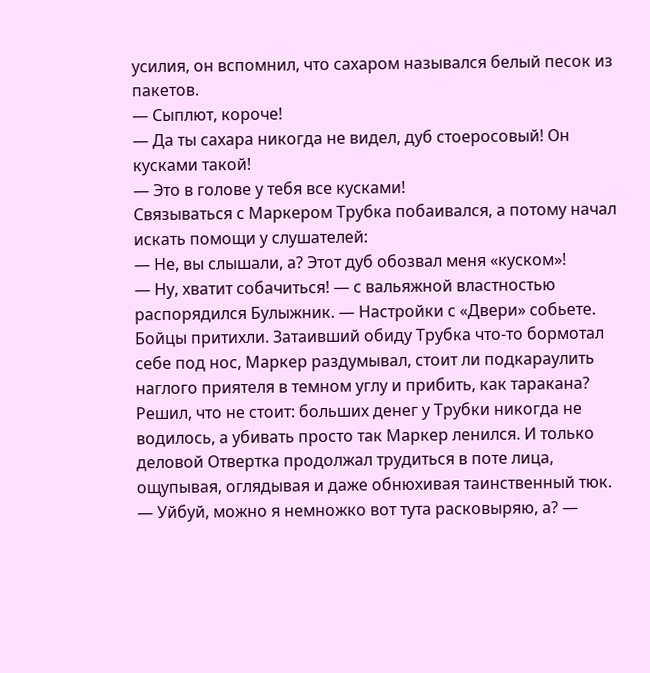усилия, он вспомнил, что сахаром назывался белый песок из пакетов.
— Сыплют, короче!
— Да ты сахара никогда не видел, дуб стоеросовый! Он кусками такой!
— Это в голове у тебя все кусками!
Связываться с Маркером Трубка побаивался, а потому начал искать помощи у слушателей:
— Не, вы слышали, а? Этот дуб обозвал меня «куском»!
— Ну, хватит собачиться! — с вальяжной властностью распорядился Булыжник. — Настройки с «Двери» собьете.
Бойцы притихли. Затаивший обиду Трубка что-то бормотал себе под нос, Маркер раздумывал, стоит ли подкараулить наглого приятеля в темном углу и прибить, как таракана? Решил, что не стоит: больших денег у Трубки никогда не водилось, а убивать просто так Маркер ленился. И только деловой Отвертка продолжал трудиться в поте лица, ощупывая, оглядывая и даже обнюхивая таинственный тюк.
— Уйбуй, можно я немножко вот тута расковыряю, а? —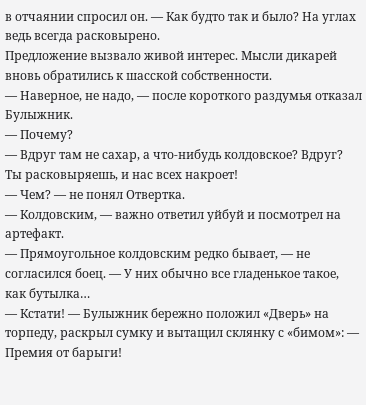в отчаянии спросил он. — Как будто так и было? На углах ведь всегда расковырено.
Предложение вызвало живой интерес. Мысли дикарей вновь обратились к шасской собственности.
— Наверное, не надо, — после короткого раздумья отказал Булыжник.
— Почему?
— Вдруг там не сахар, а что-нибудь колдовское? Вдруг? Ты расковыряешь, и нас всех накроет!
— Чем? — не понял Отвертка.
— Колдовским, — важно ответил уйбуй и посмотрел на артефакт.
— Прямоугольное колдовским редко бывает, — не согласился боец. — У них обычно все гладенькое такое, как бутылка…
— Кстати! — Булыжник бережно положил «Дверь» на торпеду, раскрыл сумку и вытащил склянку с «бимом»: — Премия от барыги!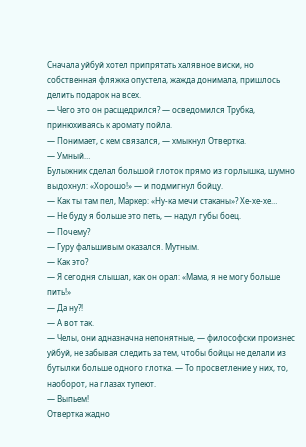Сначала уйбуй хотел припрятать халявное виски, но собственная фляжка опустела, жажда донимала, пришлось делить подарок на всех.
— Чего это он расщедрился? — осведомился Трубка, принюхиваясь к аромату пойла.
— Понимает, с кем связался, — хмыкнул Отвертка.
— Умный…
Булыжник сделал большой глоток прямо из горлышка, шумно выдохнул: «Хорошо!» — и подмигнул бойцу.
— Как ты там пел, Маркер: «Ну-ка мечи стаканы»? Хе-хе-хе…
— Не буду я больше это петь, — надул губы боец.
— Почему?
— Гуру фальшивым оказался. Мутным.
— Как это?
— Я сегодня слышал, как он орал: «Мама, я не могу больше пить!»
— Да ну?!
— А вот так.
— Челы, они адназначна непонятные, — философски произнес уйбуй, не забывая следить за тем, чтобы бойцы не делали из бутылки больше одного глотка. — То просветление у них, то, наоборот, на глазах тупеют.
— Выпьем!
Отвертка жадно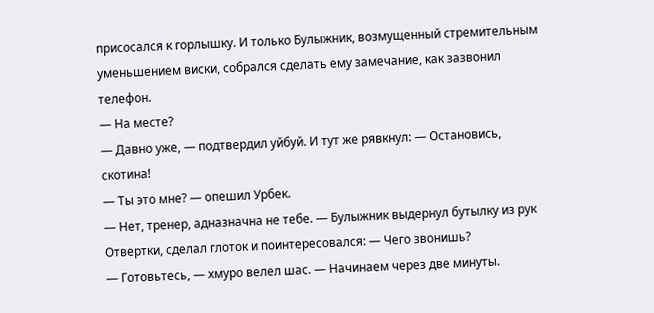присосался к горлышку. И только Булыжник, возмущенный стремительным уменьшением виски, собрался сделать ему замечание, как зазвонил телефон.
— На месте?
— Давно уже, — подтвердил уйбуй. И тут же рявкнул: — Остановись, скотина!
— Ты это мне? — опешил Урбек.
— Нет, тренер, адназначна не тебе. — Булыжник выдернул бутылку из рук Отвертки, сделал глоток и поинтересовался: — Чего звонишь?
— Готовьтесь, — хмуро велел шас. — Начинаем через две минуты.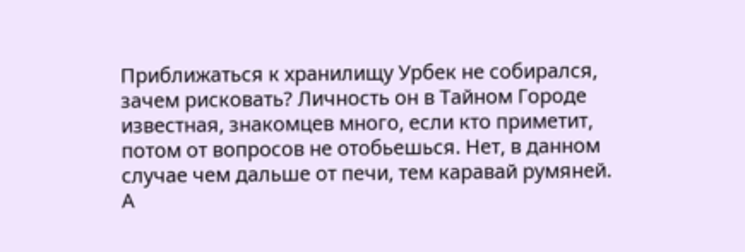Приближаться к хранилищу Урбек не собирался, зачем рисковать? Личность он в Тайном Городе известная, знакомцев много, если кто приметит, потом от вопросов не отобьешься. Нет, в данном случае чем дальше от печи, тем каравай румяней.
А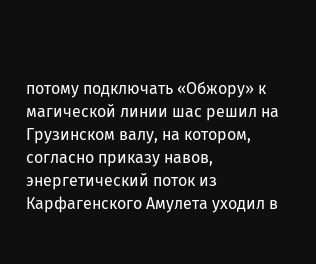потому подключать «Обжору» к магической линии шас решил на Грузинском валу, на котором, согласно приказу навов, энергетический поток из Карфагенского Амулета уходил в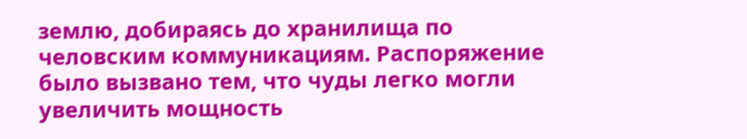землю, добираясь до хранилища по человским коммуникациям. Распоряжение было вызвано тем, что чуды легко могли увеличить мощность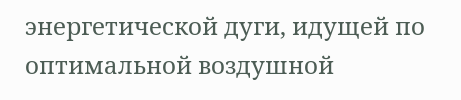энергетической дуги, идущей по оптимальной воздушной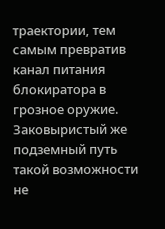траектории, тем самым превратив канал питания блокиратора в грозное оружие. Заковыристый же подземный путь такой возможности не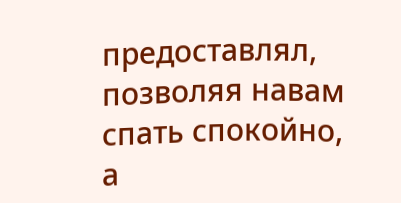предоставлял, позволяя навам спать спокойно, а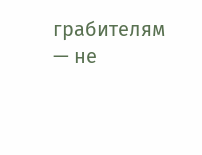грабителям — не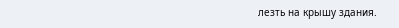лезть на крышу здания.